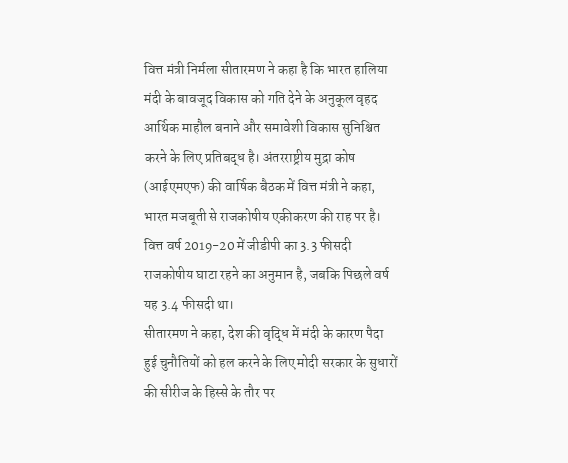वित्त मंत्री निर्मला सीतारमण ने कहा है कि भारत हालिया मंदी के बावजूद विकास को गति देने के अनुकूल वृहद आर्थिक माहौल बनाने और समावेशी विकास सुनिश्चित करने के लिए प्रतिबद्ध है। अंतरराष्ट्रीय मुद्रा कोष (आईएमएफ) की वार्षिक बैठक में वित्त मंत्री ने कहा, भारत मजबूती से राजकोषीय एकीकरण की राह पर है। वित्त वर्ष 2019-20 में जीडीपी का 3.3 फीसदी राजकोषीय घाटा रहने का अनुमान है, जबकि पिछले वर्ष यह 3.4 फीसदी था।
सीतारमण ने कहा, देश की वृद्धि में मंदी के कारण पैदा हुई चुनौतियों को हल करने के लिए मोदी सरकार के सुधारों की सीरीज के हिस्से के तौर पर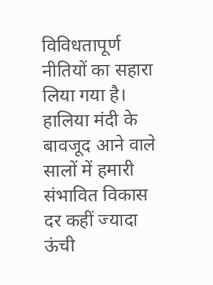विविधतापूर्ण नीतियों का सहारा लिया गया है। हालिया मंदी के बावजूद आने वाले सालों में हमारी संभावित विकास दर कहीं ज्यादा ऊंची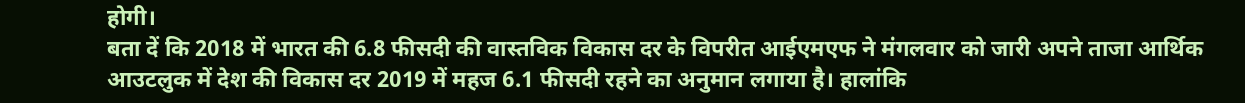होगी।
बता दें कि 2018 में भारत की 6.8 फीसदी की वास्तविक विकास दर के विपरीत आईएमएफ ने मंगलवार को जारी अपने ताजा आर्थिक आउटलुक में देश की विकास दर 2019 में महज 6.1 फीसदी रहने का अनुमान लगाया है। हालांकि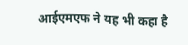आईएमएफ ने यह भी कहा है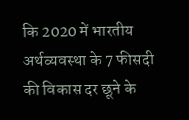कि 2020 में भारतीय अर्थव्यवस्था के 7 फीसदी की विकास दर छूने के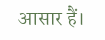आसार हैं।